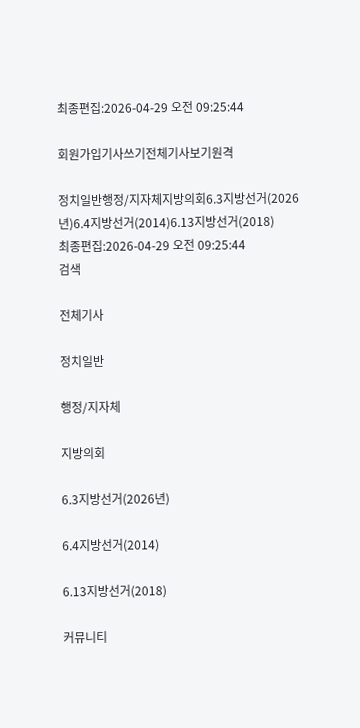최종편집:2026-04-29 오전 09:25:44

회원가입기사쓰기전체기사보기원격

정치일반행정/지자체지방의회6.3지방선거(2026년)6.4지방선거(2014)6.13지방선거(2018)
최종편집:2026-04-29 오전 09:25:44
검색

전체기사

정치일반

행정/지자체

지방의회

6.3지방선거(2026년)

6.4지방선거(2014)

6.13지방선거(2018)

커뮤니티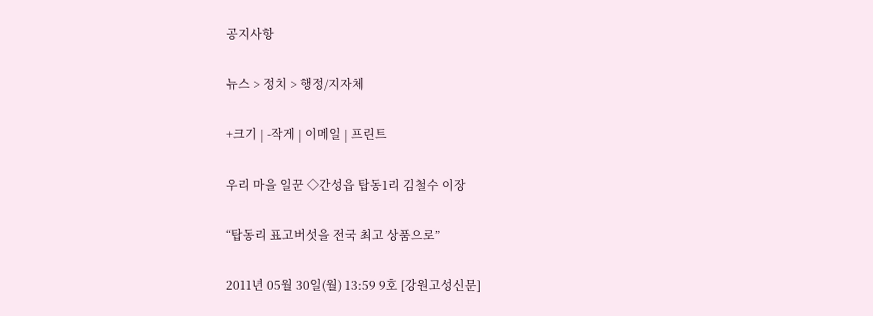공지사항

뉴스 > 정치 > 행정/지자체

+크기 | -작게 | 이메일 | 프린트

우리 마을 일꾼 ◇간성읍 탑동1리 김철수 이장

“탑동리 표고버섯을 전국 최고 상품으로”

2011년 05월 30일(월) 13:59 9호 [강원고성신문]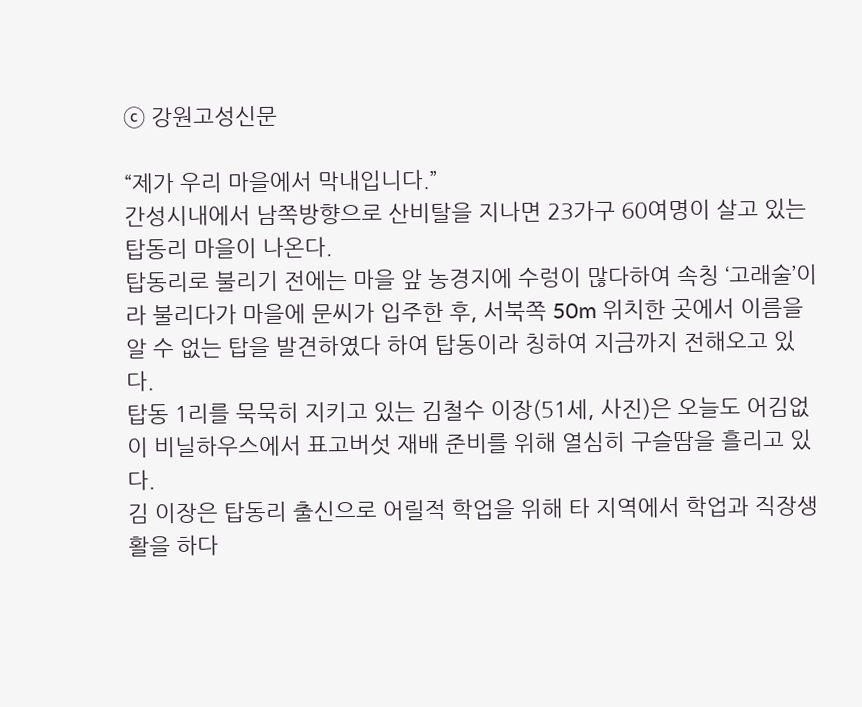ⓒ 강원고성신문

“제가 우리 마을에서 막내입니다.”
간성시내에서 남쪽방향으로 산비탈을 지나면 23가구 60여명이 살고 있는 탑동리 마을이 나온다.
탑동리로 불리기 전에는 마을 앞 농경지에 수렁이 많다하여 속칭 ‘고래술’이라 불리다가 마을에 문씨가 입주한 후, 서북쪽 50m 위치한 곳에서 이름을 알 수 없는 탑을 발견하였다 하여 탑동이라 칭하여 지금까지 전해오고 있다.
탑동 1리를 묵묵히 지키고 있는 김철수 이장(51세, 사진)은 오늘도 어김없이 비닐하우스에서 표고버섯 재배 준비를 위해 열심히 구슬땀을 흘리고 있다.
김 이장은 탑동리 출신으로 어릴적 학업을 위해 타 지역에서 학업과 직장생활을 하다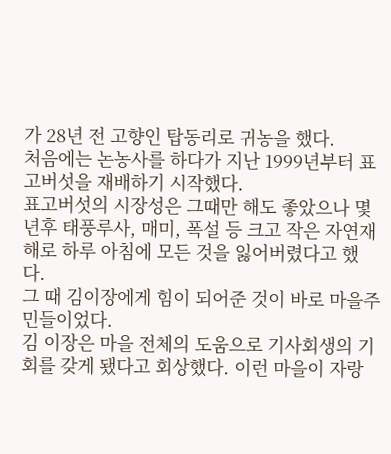가 28년 전 고향인 탑동리로 귀농을 했다.
처음에는 논농사를 하다가 지난 1999년부터 표고버섯을 재배하기 시작했다.
표고버섯의 시장성은 그때만 해도 좋았으나 몇 년후 태풍루사, 매미, 폭설 등 크고 작은 자연재해로 하루 아침에 모든 것을 잃어버렸다고 했다.
그 때 김이장에게 힘이 되어준 것이 바로 마을주민들이었다.
김 이장은 마을 전체의 도움으로 기사회생의 기회를 갖게 됐다고 회상했다. 이런 마을이 자랑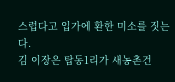스럽다고 입가에 환한 미소를 짓는다.
김 이장은 탑동1리가 새농촌건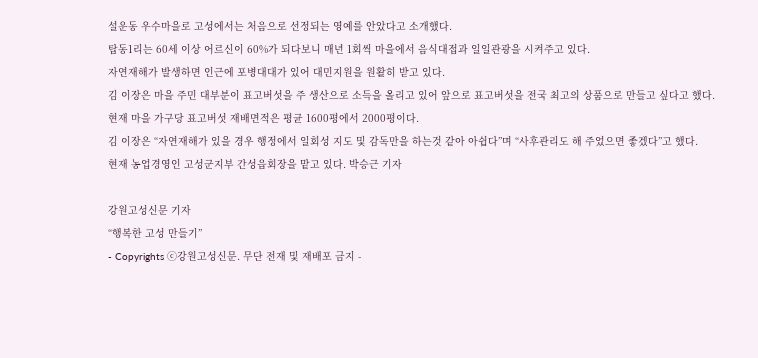설운동 우수마을로 고성에서는 처음으로 선정되는 영예를 안았다고 소개했다.
탑동1리는 60세 이상 어르신이 60%가 되다보니 매년 1회씩 마을에서 음식대접과 일일관광을 시켜주고 있다.
자연재해가 발생하면 인근에 포병대대가 있어 대민지원을 원활히 받고 있다.
김 이장은 마을 주민 대부분이 표고버섯을 주 생산으로 소득을 올리고 있어 앞으로 표고버섯을 전국 최고의 상품으로 만들고 싶다고 했다.
현재 마을 가구당 표고버섯 재배면적은 평균 1600평에서 2000평이다.
김 이장은 “자연재해가 있을 경우 행정에서 일회성 지도 및 감독만을 하는것 같아 아쉽다”며 “사후관리도 해 주었으면 좋겠다”고 했다.
현재 농업경영인 고성군지부 간성읍회장을 맡고 있다. 박승근 기자

강원고성신문 기자
“행복한 고성 만들기”
- Copyrights ⓒ강원고성신문. 무단 전재 및 재배포 금지 -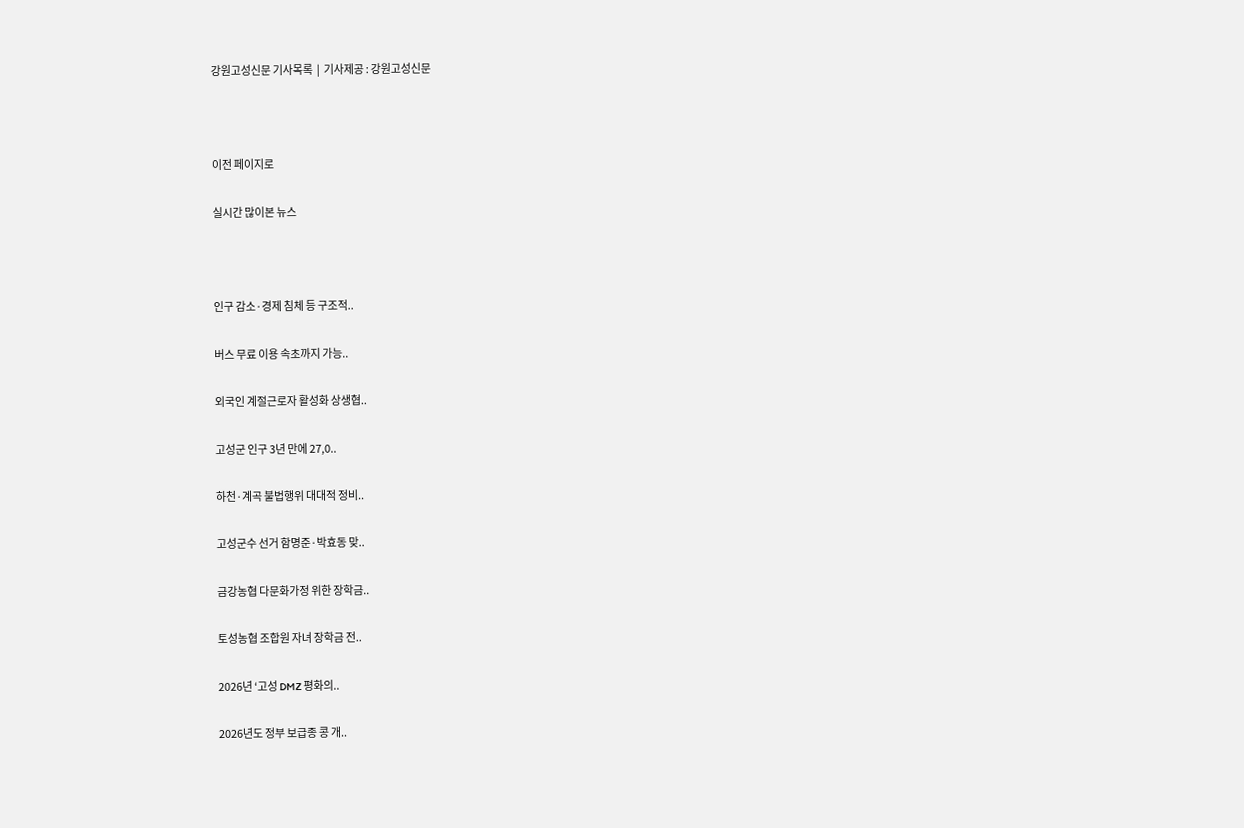강원고성신문 기사목록  |  기사제공 : 강원고성신문



이전 페이지로

실시간 많이본 뉴스



인구 감소·경제 침체 등 구조적..

버스 무료 이용 속초까지 가능..

외국인 계절근로자 활성화 상생협..

고성군 인구 3년 만에 27,0..

하천·계곡 불법행위 대대적 정비..

고성군수 선거 함명준·박효동 맞..

금강농협 다문화가정 위한 장학금..

토성농협 조합원 자녀 장학금 전..

2026년 ‘고성 DMZ 평화의..

2026년도 정부 보급종 콩 개..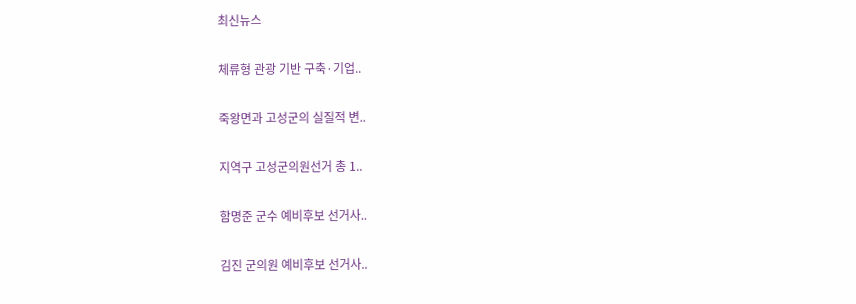최신뉴스

체류형 관광 기반 구축·기업..

죽왕면과 고성군의 실질적 변..

지역구 고성군의원선거 총 1..

함명준 군수 예비후보 선거사..

김진 군의원 예비후보 선거사..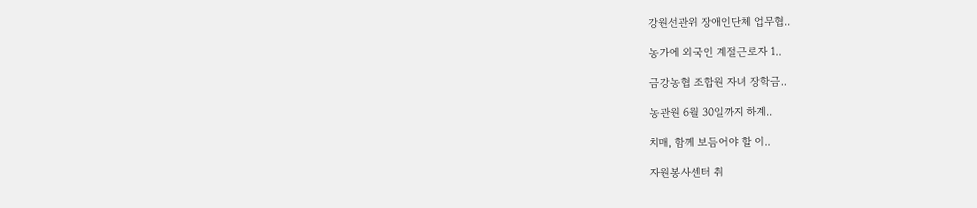강원선관위 장애인단체 업무협..

농가에 외국인 계절근로자 1..

금강농협 조합원 자녀 장학금..

농관원 6월 30일까지 하계..

치매, 함께 보듬어야 할 이..

자원봉사센터 취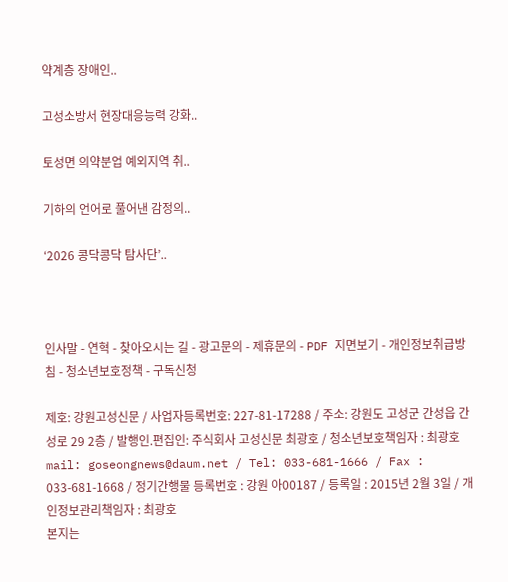약계층 장애인..

고성소방서 현장대응능력 강화..

토성면 의약분업 예외지역 취..

기하의 언어로 풀어낸 감정의..

‘2026 콩닥콩닥 탐사단’..



인사말 - 연혁 - 찾아오시는 길 - 광고문의 - 제휴문의 - PDF 지면보기 - 개인정보취급방침 - 청소년보호정책 - 구독신청

제호: 강원고성신문 / 사업자등록번호: 227-81-17288 / 주소: 강원도 고성군 간성읍 간성로 29 2층 / 발행인.편집인: 주식회사 고성신문 최광호 / 청소년보호책임자 : 최광호
mail: goseongnews@daum.net / Tel: 033-681-1666 / Fax : 033-681-1668 / 정기간행물 등록번호 : 강원 아00187 / 등록일 : 2015년 2월 3일 / 개인정보관리책임자 : 최광호
본지는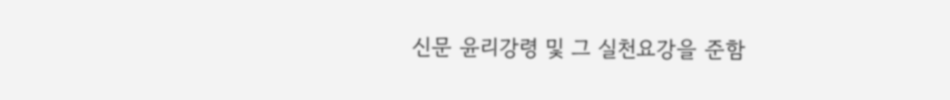신문 윤리강령 및 그 실천요강을 준함